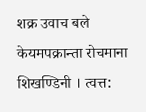शक्र उवाच बले केयमपक्रान्ता रोचमाना शिखण्डिनी । त्वत्त: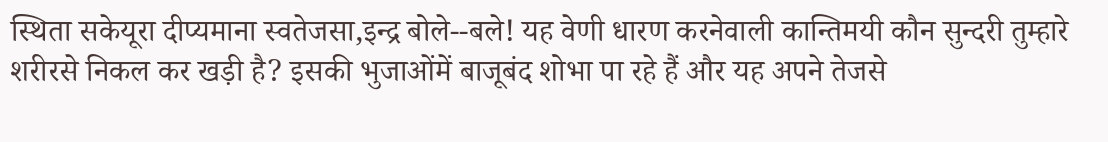स्थिता सकेयूरा दीप्यमाना स्वतेजसा,इन्द्र बोले--बले! यह वेणी धारण करनेवाली कान्तिमयी कौन सुन्दरी तुम्हारे शरीरसे निकल कर खड़ी है? इसकी भुजाओंमें बाजूबंद शोभा पा रहे हैं और यह अपने तेजसे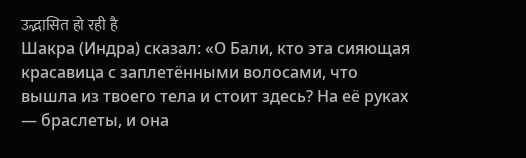उद्भासित हो रही है
Шакра (Индра) сказал: «О Бали, кто эта сияющая красавица с заплетёнными волосами, что вышла из твоего тела и стоит здесь? На её руках — браслеты, и она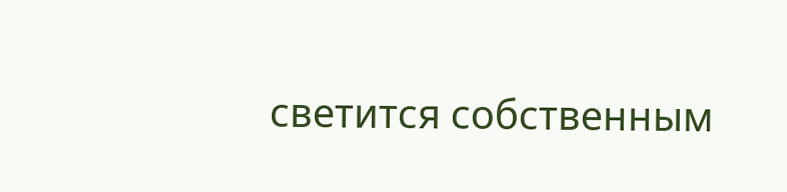светится собственным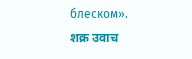блеском».
शक्र उवाच